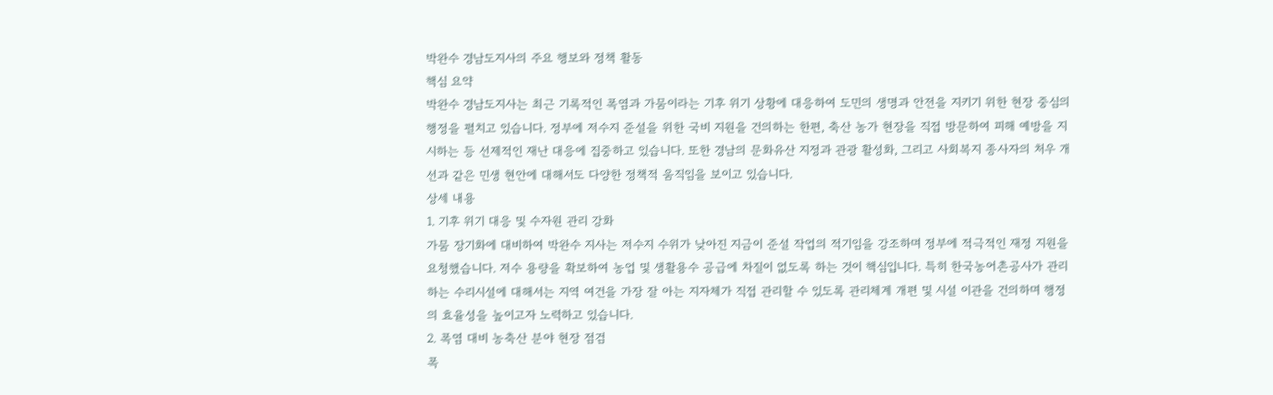박완수 경남도지사의 주요 행보와 정책 활동
핵심 요약
박완수 경남도지사는 최근 기록적인 폭염과 가뭄이라는 기후 위기 상황에 대응하여 도민의 생명과 안전을 지키기 위한 현장 중심의 행정을 펼치고 있습니다. 정부에 저수지 준설을 위한 국비 지원을 건의하는 한편, 축산 농가 현장을 직접 방문하여 피해 예방을 지시하는 등 선제적인 재난 대응에 집중하고 있습니다. 또한 경남의 문화유산 지정과 관광 활성화, 그리고 사회복지 종사자의 처우 개선과 같은 민생 현안에 대해서도 다양한 정책적 움직임을 보이고 있습니다.
상세 내용
1. 기후 위기 대응 및 수자원 관리 강화
가뭄 장기화에 대비하여 박완수 지사는 저수지 수위가 낮아진 지금이 준설 작업의 적기임을 강조하며 정부에 적극적인 재정 지원을 요청했습니다. 저수 용량을 확보하여 농업 및 생활용수 공급에 차질이 없도록 하는 것이 핵심입니다. 특히 한국농어촌공사가 관리하는 수리시설에 대해서는 지역 여건을 가장 잘 아는 지자체가 직접 관리할 수 있도록 관리체계 개편 및 시설 이관을 건의하며 행정의 효율성을 높이고자 노력하고 있습니다.
2. 폭염 대비 농축산 분야 현장 점검
폭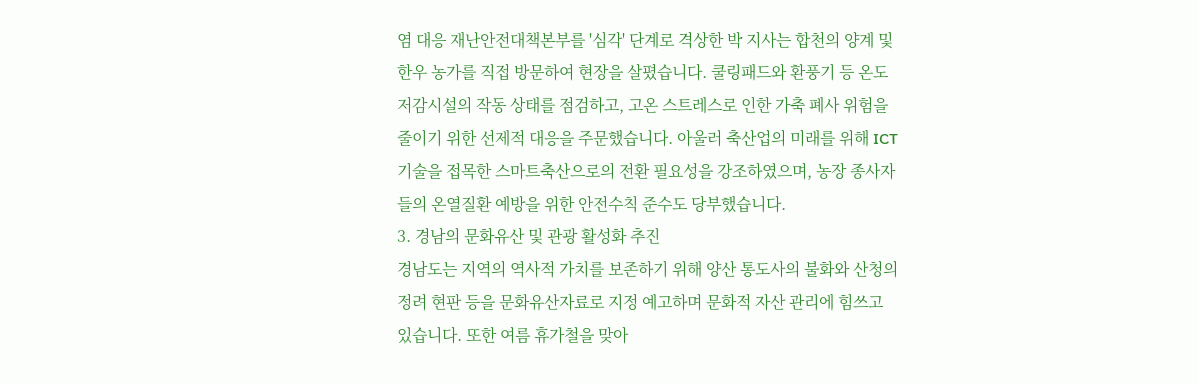염 대응 재난안전대책본부를 '심각' 단계로 격상한 박 지사는 합천의 양계 및 한우 농가를 직접 방문하여 현장을 살폈습니다. 쿨링패드와 환풍기 등 온도저감시설의 작동 상태를 점검하고, 고온 스트레스로 인한 가축 폐사 위험을 줄이기 위한 선제적 대응을 주문했습니다. 아울러 축산업의 미래를 위해 ICT 기술을 접목한 스마트축산으로의 전환 필요성을 강조하였으며, 농장 종사자들의 온열질환 예방을 위한 안전수칙 준수도 당부했습니다.
3. 경남의 문화유산 및 관광 활성화 추진
경남도는 지역의 역사적 가치를 보존하기 위해 양산 통도사의 불화와 산청의 정려 현판 등을 문화유산자료로 지정 예고하며 문화적 자산 관리에 힘쓰고 있습니다. 또한 여름 휴가철을 맞아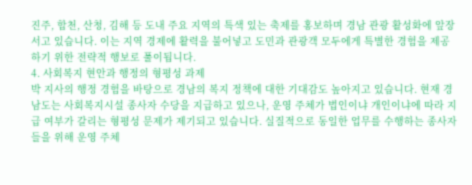진주, 합천, 산청, 김해 등 도내 주요 지역의 특색 있는 축제를 홍보하며 경남 관광 활성화에 앞장서고 있습니다. 이는 지역 경제에 활력을 불어넣고 도민과 관광객 모두에게 특별한 경험을 제공하기 위한 전략적 행보로 풀이됩니다.
4. 사회복지 현안과 행정의 형평성 과제
박 지사의 행정 경험을 바탕으로 경남의 복지 정책에 대한 기대감도 높아지고 있습니다. 현재 경남도는 사회복지시설 종사자 수당을 지급하고 있으나, 운영 주체가 법인이냐 개인이냐에 따라 지급 여부가 갈리는 형평성 문제가 제기되고 있습니다. 실질적으로 동일한 업무를 수행하는 종사자들을 위해 운영 주체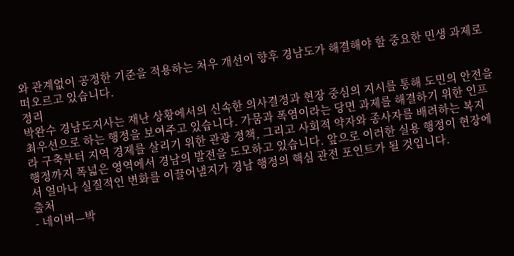와 관계없이 공정한 기준을 적용하는 처우 개선이 향후 경남도가 해결해야 할 중요한 민생 과제로 떠오르고 있습니다.
정리
박완수 경남도지사는 재난 상황에서의 신속한 의사결정과 현장 중심의 지시를 통해 도민의 안전을 최우선으로 하는 행정을 보여주고 있습니다. 가뭄과 폭염이라는 당면 과제를 해결하기 위한 인프라 구축부터 지역 경제를 살리기 위한 관광 정책, 그리고 사회적 약자와 종사자를 배려하는 복지 행정까지 폭넓은 영역에서 경남의 발전을 도모하고 있습니다. 앞으로 이러한 실용 행정이 현장에서 얼마나 실질적인 변화를 이끌어낼지가 경남 행정의 핵심 관전 포인트가 될 것입니다.
출처
- 네이버—박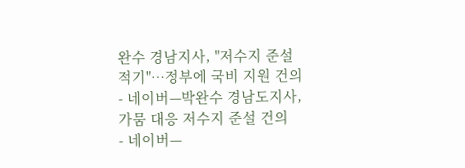완수 경남지사, "저수지 준설 적기"…정부에 국비 지원 건의
- 네이버—박완수 경남도지사, 가뭄 대응 저수지 준설 건의
- 네이버—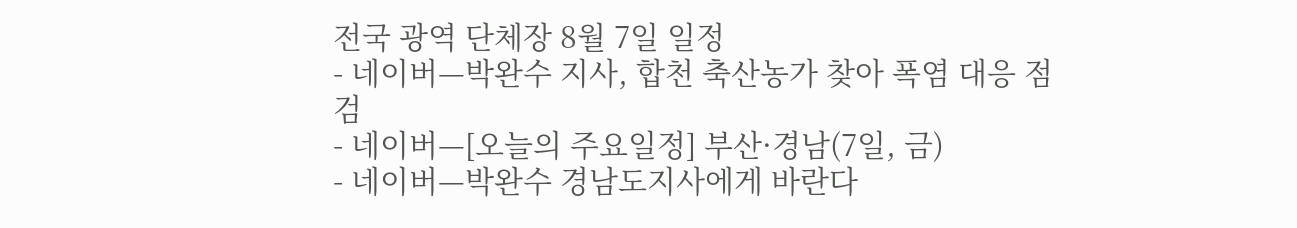전국 광역 단체장 8월 7일 일정
- 네이버—박완수 지사, 합천 축산농가 찾아 폭염 대응 점검
- 네이버—[오늘의 주요일정] 부산·경남(7일, 금)
- 네이버—박완수 경남도지사에게 바란다